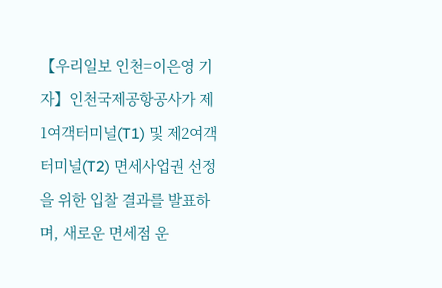【우리일보 인천=이은영 기자】인천국제공항공사가 제1여객터미널(T1) 및 제2여객터미널(T2) 면세사업권 선정을 위한 입찰 결과를 발표하며, 새로운 면세점 운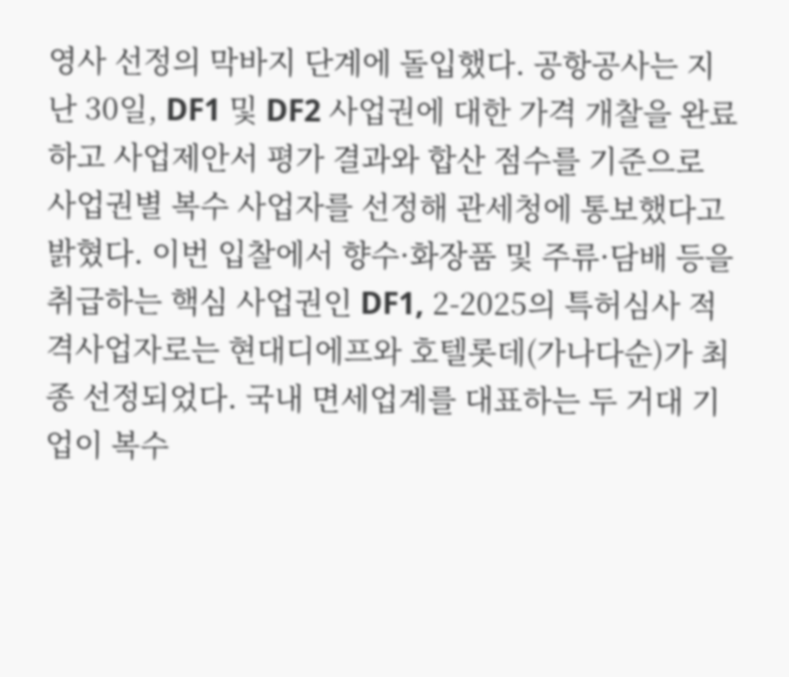영사 선정의 막바지 단계에 돌입했다. 공항공사는 지난 30일, DF1 및 DF2 사업권에 대한 가격 개찰을 완료하고 사업제안서 평가 결과와 합산 점수를 기준으로 사업권별 복수 사업자를 선정해 관세청에 통보했다고 밝혔다. 이번 입찰에서 향수·화장품 및 주류·담배 등을 취급하는 핵심 사업권인 DF1, 2-2025의 특허심사 적격사업자로는 현대디에프와 호텔롯데(가나다순)가 최종 선정되었다. 국내 면세업계를 대표하는 두 거대 기업이 복수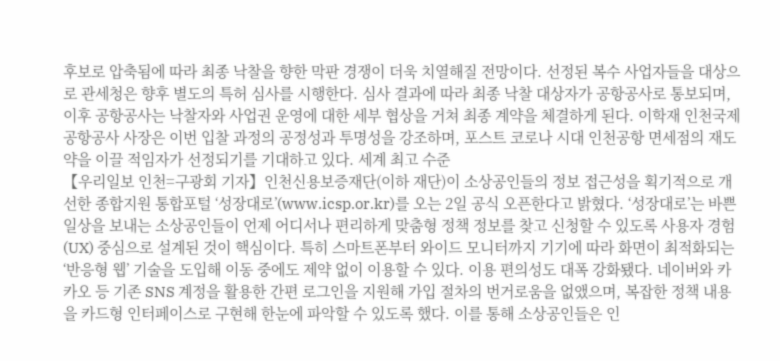후보로 압축됨에 따라 최종 낙찰을 향한 막판 경쟁이 더욱 치열해질 전망이다. 선정된 복수 사업자들을 대상으로 관세청은 향후 별도의 특허 심사를 시행한다. 심사 결과에 따라 최종 낙찰 대상자가 공항공사로 통보되며, 이후 공항공사는 낙찰자와 사업권 운영에 대한 세부 협상을 거쳐 최종 계약을 체결하게 된다. 이학재 인천국제공항공사 사장은 이번 입찰 과정의 공정성과 투명성을 강조하며, 포스트 코로나 시대 인천공항 면세점의 재도약을 이끌 적임자가 선정되기를 기대하고 있다. 세계 최고 수준
【우리일보 인천=구광회 기자】인천신용보증재단(이하 재단)이 소상공인들의 정보 접근성을 획기적으로 개선한 종합지원 통합포털 ‘성장대로’(www.icsp.or.kr)를 오는 2일 공식 오픈한다고 밝혔다. ‘성장대로’는 바쁜 일상을 보내는 소상공인들이 언제 어디서나 편리하게 맞춤형 정책 정보를 찾고 신청할 수 있도록 사용자 경험(UX) 중심으로 설계된 것이 핵심이다. 특히 스마트폰부터 와이드 모니터까지 기기에 따라 화면이 최적화되는 ‘반응형 웹’ 기술을 도입해 이동 중에도 제약 없이 이용할 수 있다. 이용 편의성도 대폭 강화됐다. 네이버와 카카오 등 기존 SNS 계정을 활용한 간편 로그인을 지원해 가입 절차의 번거로움을 없앴으며, 복잡한 정책 내용을 카드형 인터페이스로 구현해 한눈에 파악할 수 있도록 했다. 이를 통해 소상공인들은 인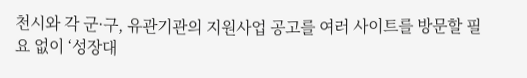천시와 각 군·구, 유관기관의 지원사업 공고를 여러 사이트를 방문할 필요 없이 ‘성장대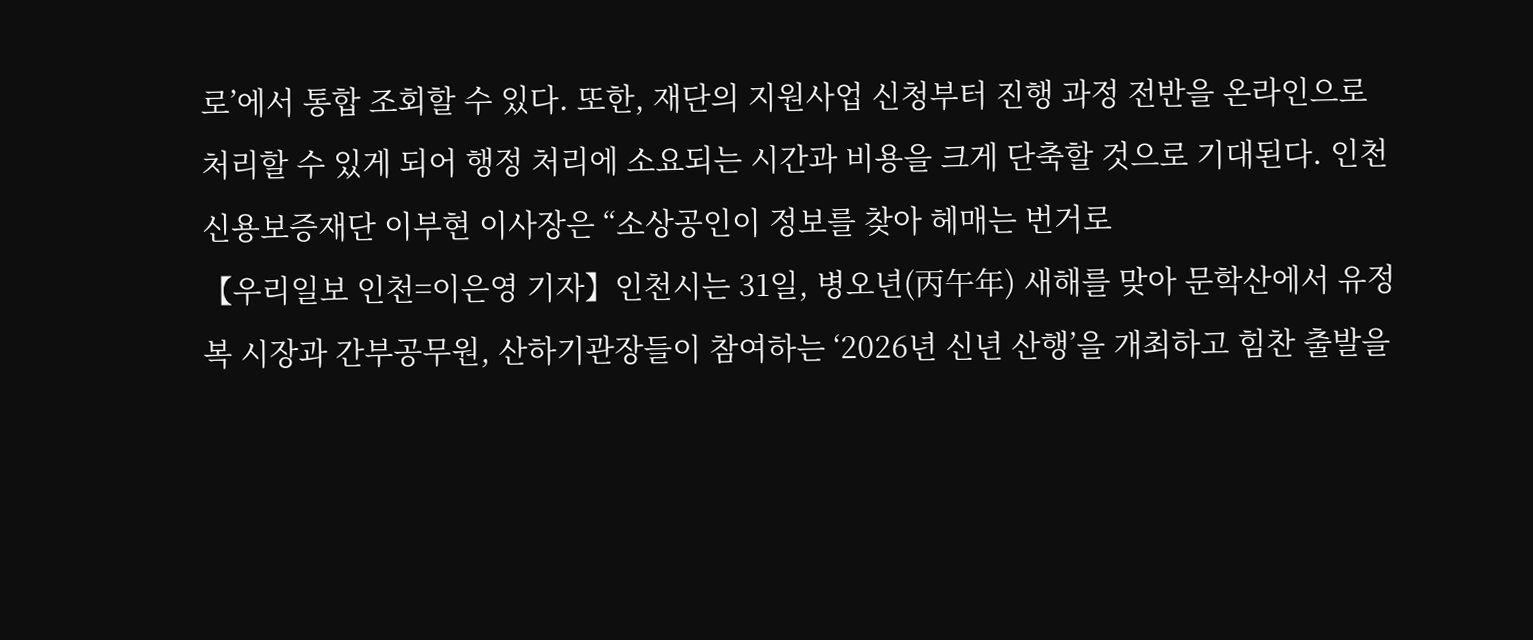로’에서 통합 조회할 수 있다. 또한, 재단의 지원사업 신청부터 진행 과정 전반을 온라인으로 처리할 수 있게 되어 행정 처리에 소요되는 시간과 비용을 크게 단축할 것으로 기대된다. 인천신용보증재단 이부현 이사장은 “소상공인이 정보를 찾아 헤매는 번거로
【우리일보 인천=이은영 기자】인천시는 31일, 병오년(丙午年) 새해를 맞아 문학산에서 유정복 시장과 간부공무원, 산하기관장들이 참여하는 ‘2026년 신년 산행’을 개최하고 힘찬 출발을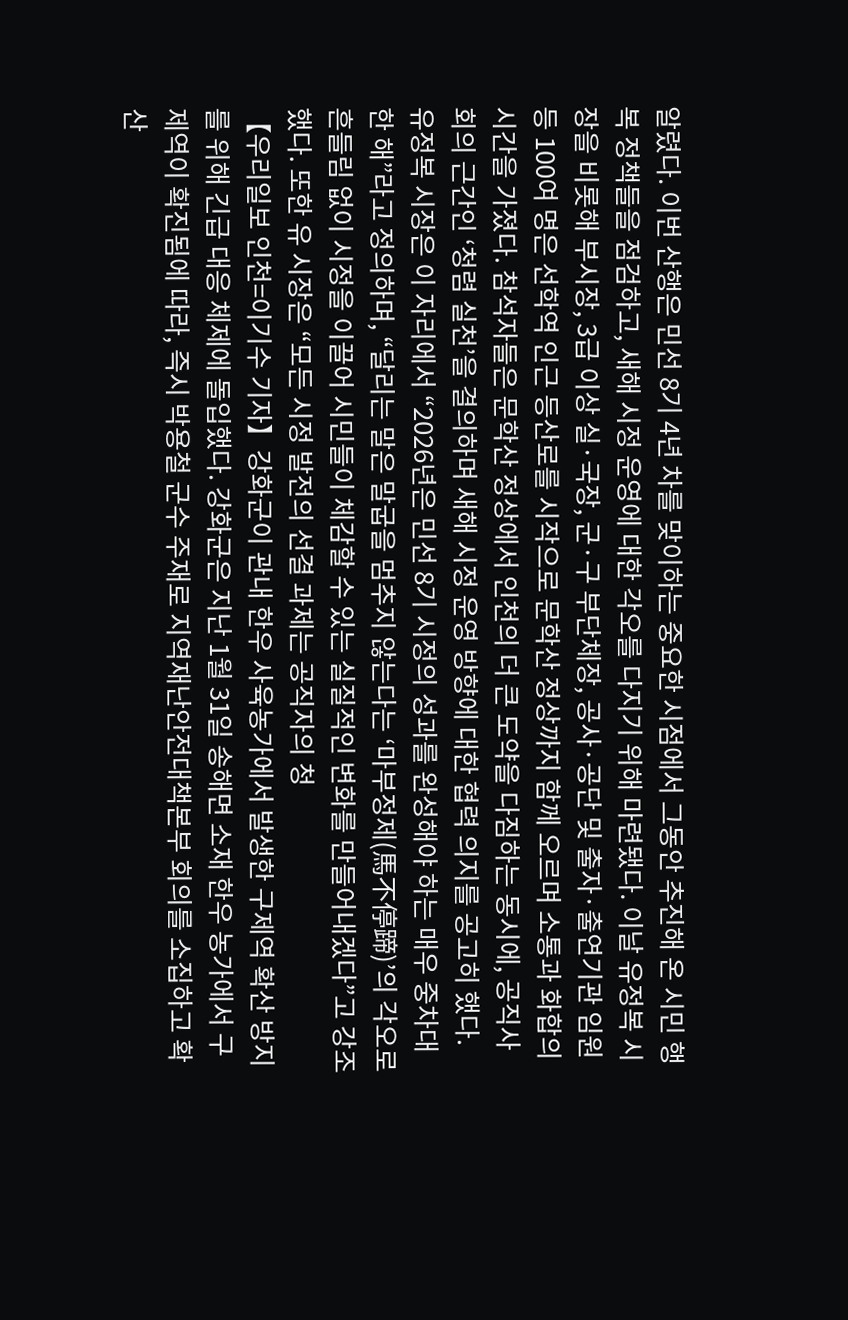알렸다. 이번 산행은 민선 8기 4년 차를 맞이하는 중요한 시점에서 그동안 추진해 온 시민 행복 정책들을 점검하고, 새해 시정 운영에 대한 각오를 다지기 위해 마련됐다. 이날 유정복 시장을 비롯해 부시장, 3급 이상 실·국장, 군·구 부단체장, 공사·공단 및 출자·출연기관 임원 등 100여 명은 선학역 인근 등산로를 시작으로 문학산 정상까지 함께 오르며 소통과 화합의 시간을 가졌다. 참석자들은 문학산 정상에서 인천의 더 큰 도약을 다짐하는 동시에, 공직사회의 근간인 ‘청렴 실천’을 결의하며 새해 시정 운영 방향에 대한 협력 의지를 공고히 했다. 유정복 시장은 이 자리에서 “2026년은 민선 8기 시정의 성과를 완성해야 하는 매우 중차대한 해”라고 정의하며, “달리는 말은 말굽을 멈추지 않는다는 ‘마부정제(馬不停蹄)’의 각오로 흔들림 없이 시정을 이끌어 시민들이 체감할 수 있는 실질적인 변화를 만들어내겠다”고 강조했다. 또한 유 시장은 “모든 시정 발전의 선결 과제는 공직자의 청
【우리일보 인천=이기수 기자】강화군이 관내 한우 사육농가에서 발생한 구제역 확산 방지를 위해 긴급 대응 체제에 돌입했다. 강화군은 지난 1월 31일 송해면 소재 한우 농가에서 구제역이 확진됨에 따라, 즉시 박용철 군수 주재로 지역재난안전대책본부 회의를 소집하고 확산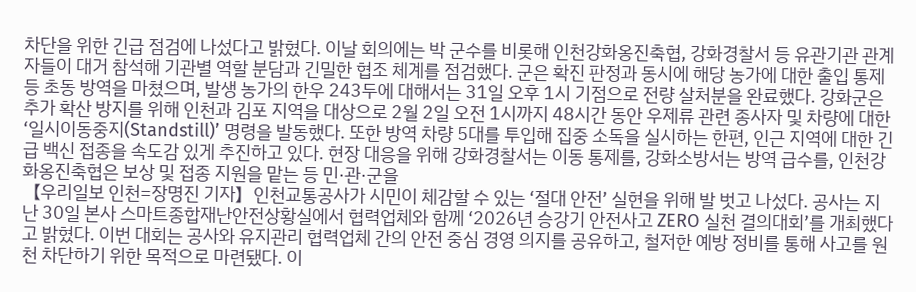차단을 위한 긴급 점검에 나섰다고 밝혔다. 이날 회의에는 박 군수를 비롯해 인천강화옹진축협, 강화경찰서 등 유관기관 관계자들이 대거 참석해 기관별 역할 분담과 긴밀한 협조 체계를 점검했다. 군은 확진 판정과 동시에 해당 농가에 대한 출입 통제 등 초동 방역을 마쳤으며, 발생 농가의 한우 243두에 대해서는 31일 오후 1시 기점으로 전량 살처분을 완료했다. 강화군은 추가 확산 방지를 위해 인천과 김포 지역을 대상으로 2월 2일 오전 1시까지 48시간 동안 우제류 관련 종사자 및 차량에 대한 ‘일시이동중지(Standstill)’ 명령을 발동했다. 또한 방역 차량 5대를 투입해 집중 소독을 실시하는 한편, 인근 지역에 대한 긴급 백신 접종을 속도감 있게 추진하고 있다. 현장 대응을 위해 강화경찰서는 이동 통제를, 강화소방서는 방역 급수를, 인천강화옹진축협은 보상 및 접종 지원을 맡는 등 민·관·군을
【우리일보 인천=장명진 기자】인천교통공사가 시민이 체감할 수 있는 ‘절대 안전’ 실현을 위해 발 벗고 나섰다. 공사는 지난 30일 본사 스마트종합재난안전상황실에서 협력업체와 함께 ‘2026년 승강기 안전사고 ZERO 실천 결의대회’를 개최했다고 밝혔다. 이번 대회는 공사와 유지관리 협력업체 간의 안전 중심 경영 의지를 공유하고, 철저한 예방 정비를 통해 사고를 원천 차단하기 위한 목적으로 마련됐다. 이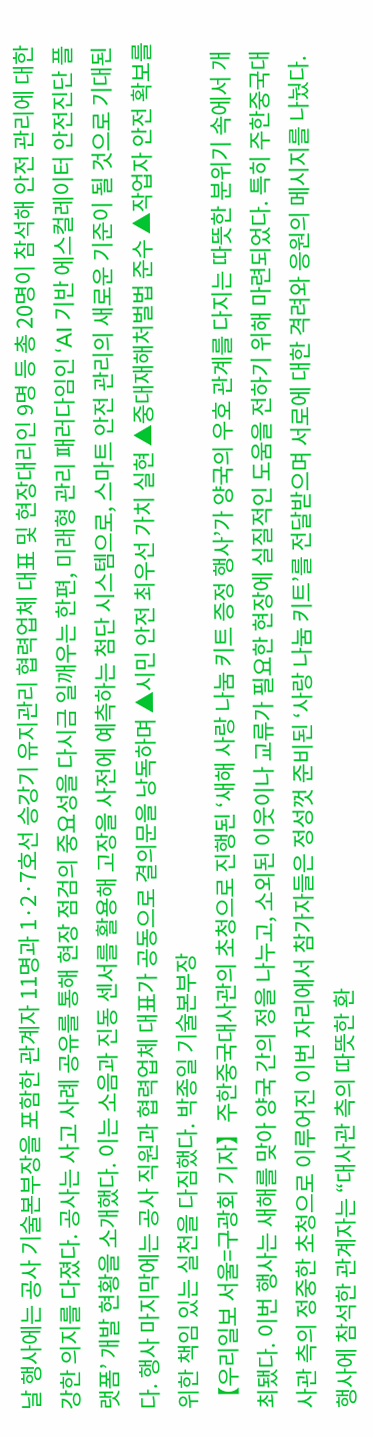날 행사에는 공사 기술본부장을 포함한 관계자 11명과 1·2·7호선 승강기 유지관리 협력업체 대표 및 현장대리인 9명 등 총 20명이 참석해 안전 관리에 대한 강한 의지를 다졌다. 공사는 사고 사례 공유를 통해 현장 점검의 중요성을 다시금 일깨우는 한편, 미래형 관리 패러다임인 ‘AI 기반 에스컬레이터 안전진단 플랫폼’ 개발 현황을 소개했다. 이는 소음과 진동 센서를 활용해 고장을 사전에 예측하는 첨단 시스템으로, 스마트 안전 관리의 새로운 기준이 될 것으로 기대된다. 행사 마지막에는 공사 직원과 협력업체 대표가 공동으로 결의문을 낭독하며 ▲시민 안전 최우선 가치 실현 ▲중대재해처벌법 준수 ▲작업자 안전 확보를 위한 책임 있는 실천을 다짐했다. 박종일 기술본부장
【우리일보 서울=구광회 기자】주한중국대사관의 초청으로 진행된 ‘새해 사랑 나눔 키트 증정 행사’가 양국의 우호 관계를 다지는 따뜻한 분위기 속에서 개최됐다. 이번 행사는 새해를 맞아 양국 간의 정을 나누고, 소외된 이웃이나 교류가 필요한 현장에 실질적인 도움을 전하기 위해 마련되었다. 특히 주한중국대사관 측의 정중한 초청으로 이루어진 이번 자리에서 참가자들은 정성껏 준비된 ‘사랑 나눔 키트’를 전달받으며 서로에 대한 격려와 응원의 메시지를 나눴다. 행사에 참석한 관계자는 “대사관 측의 따뜻한 환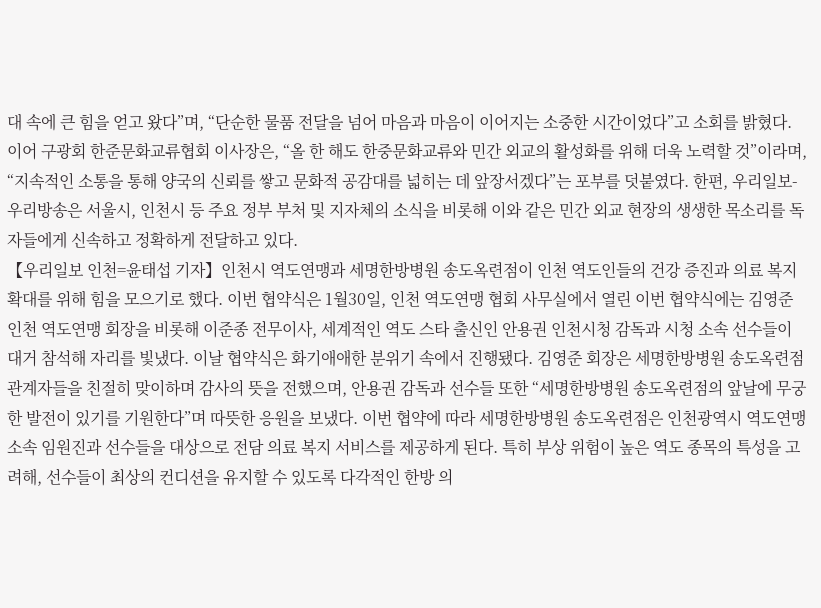대 속에 큰 힘을 얻고 왔다”며, “단순한 물품 전달을 넘어 마음과 마음이 이어지는 소중한 시간이었다”고 소회를 밝혔다. 이어 구광회 한준문화교류협회 이사장은, “올 한 해도 한중문화교류와 민간 외교의 활성화를 위해 더욱 노력할 것”이라며, “지속적인 소통을 통해 양국의 신뢰를 쌓고 문화적 공감대를 넓히는 데 앞장서겠다”는 포부를 덧붙였다. 한편, 우리일보-우리방송은 서울시, 인천시 등 주요 정부 부처 및 지자체의 소식을 비롯해 이와 같은 민간 외교 현장의 생생한 목소리를 독자들에게 신속하고 정확하게 전달하고 있다.
【우리일보 인천=윤태섭 기자】인천시 역도연맹과 세명한방병원 송도옥련점이 인천 역도인들의 건강 증진과 의료 복지 확대를 위해 힘을 모으기로 했다. 이번 협약식은 1월30일, 인천 역도연맹 협회 사무실에서 열린 이번 협약식에는 김영준 인천 역도연맹 회장을 비롯해 이준종 전무이사, 세계적인 역도 스타 출신인 안용권 인천시청 감독과 시청 소속 선수들이 대거 참석해 자리를 빛냈다. 이날 협약식은 화기애애한 분위기 속에서 진행됐다. 김영준 회장은 세명한방병원 송도옥련점 관계자들을 친절히 맞이하며 감사의 뜻을 전했으며, 안용권 감독과 선수들 또한 “세명한방병원 송도옥련점의 앞날에 무궁한 발전이 있기를 기원한다”며 따뜻한 응원을 보냈다. 이번 협약에 따라 세명한방병원 송도옥련점은 인천광역시 역도연맹 소속 임원진과 선수들을 대상으로 전담 의료 복지 서비스를 제공하게 된다. 특히 부상 위험이 높은 역도 종목의 특성을 고려해, 선수들이 최상의 컨디션을 유지할 수 있도록 다각적인 한방 의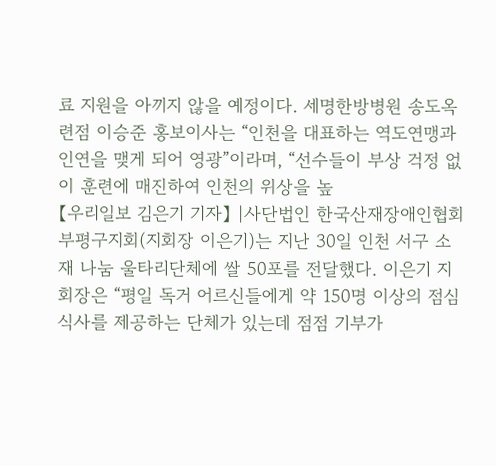료 지원을 아끼지 않을 예정이다. 세명한방병원 송도옥련점 이승준 홍보이사는 “인천을 대표하는 역도연맹과 인연을 맺게 되어 영광”이라며, “선수들이 부상 걱정 없이 훈련에 매진하여 인천의 위상을 높
【우리일보 김은기 기자】 |사단법인 한국산재장애인협회 부평구지회(지회장 이은기)는 지난 30일 인천 서구 소재 나눔 울타리단체에 쌀 50포를 전달했다. 이은기 지회장은 “평일 독거 어르신들에게 약 150명 이상의 점심 식사를 제공하는 단체가 있는데 점점 기부가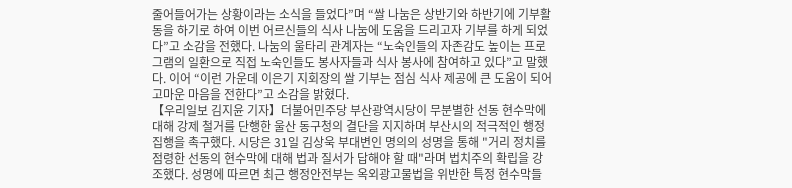줄어들어가는 상황이라는 소식을 들었다”며 “쌀 나눔은 상반기와 하반기에 기부활동을 하기로 하여 이번 어르신들의 식사 나눔에 도움을 드리고자 기부를 하게 되었다”고 소감을 전했다. 나눔의 울타리 관계자는 “노숙인들의 자존감도 높이는 프로그램의 일환으로 직접 노숙인들도 봉사자들과 식사 봉사에 참여하고 있다”고 말했다. 이어 “이런 가운데 이은기 지회장의 쌀 기부는 점심 식사 제공에 큰 도움이 되어 고마운 마음을 전한다”고 소감을 밝혔다.
【우리일보 김지윤 기자】더불어민주당 부산광역시당이 무분별한 선동 현수막에 대해 강제 철거를 단행한 울산 동구청의 결단을 지지하며 부산시의 적극적인 행정 집행을 촉구했다. 시당은 31일 김상욱 부대변인 명의의 성명을 통해 "거리 정치를 점령한 선동의 현수막에 대해 법과 질서가 답해야 할 때"라며 법치주의 확립을 강조했다. 성명에 따르면 최근 행정안전부는 옥외광고물법을 위반한 특정 현수막들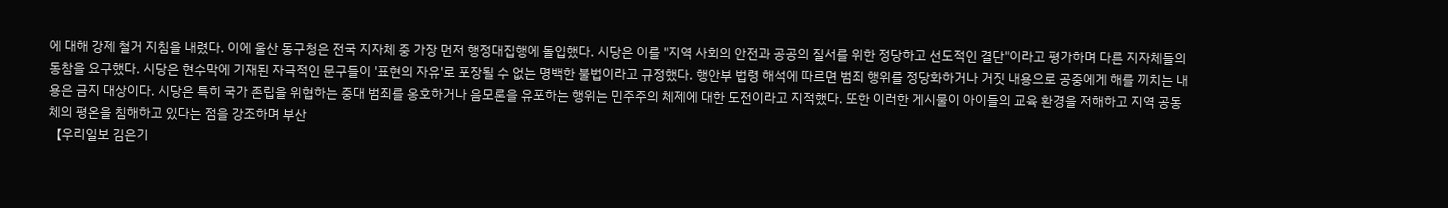에 대해 강제 철거 지침을 내렸다. 이에 울산 동구청은 전국 지자체 중 가장 먼저 행정대집행에 돌입했다. 시당은 이를 "지역 사회의 안전과 공공의 질서를 위한 정당하고 선도적인 결단"이라고 평가하며 다른 지자체들의 동참을 요구했다. 시당은 현수막에 기재된 자극적인 문구들이 '표현의 자유'로 포장될 수 없는 명백한 불법이라고 규정했다. 행안부 법령 해석에 따르면 범죄 행위를 정당화하거나 거짓 내용으로 공중에게 해를 끼치는 내용은 금지 대상이다. 시당은 특히 국가 존립을 위협하는 중대 범죄를 옹호하거나 음모론을 유포하는 행위는 민주주의 체제에 대한 도전이라고 지적했다. 또한 이러한 게시물이 아이들의 교육 환경을 저해하고 지역 공동체의 평온을 침해하고 있다는 점을 강조하며 부산
【우리일보 김은기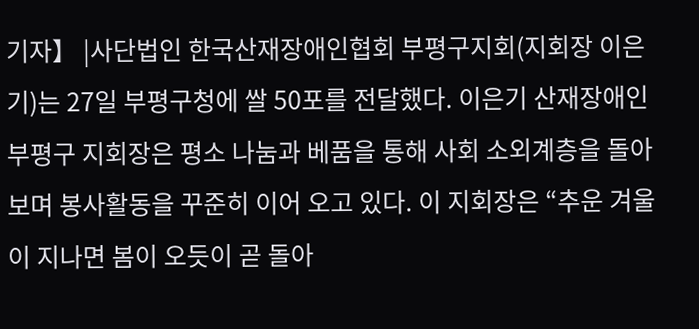기자】 |사단법인 한국산재장애인협회 부평구지회(지회장 이은기)는 27일 부평구청에 쌀 50포를 전달했다. 이은기 산재장애인 부평구 지회장은 평소 나눔과 베품을 통해 사회 소외계층을 돌아보며 봉사활동을 꾸준히 이어 오고 있다. 이 지회장은 “추운 겨울이 지나면 봄이 오듯이 곧 돌아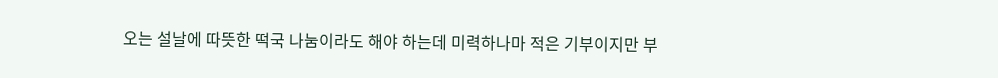오는 설날에 따뜻한 떡국 나눔이라도 해야 하는데 미력하나마 적은 기부이지만 부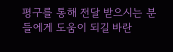평구를 통해 전달 받으시는 분들에게 도움이 되길 바란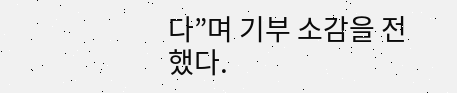다”며 기부 소감을 전했다.